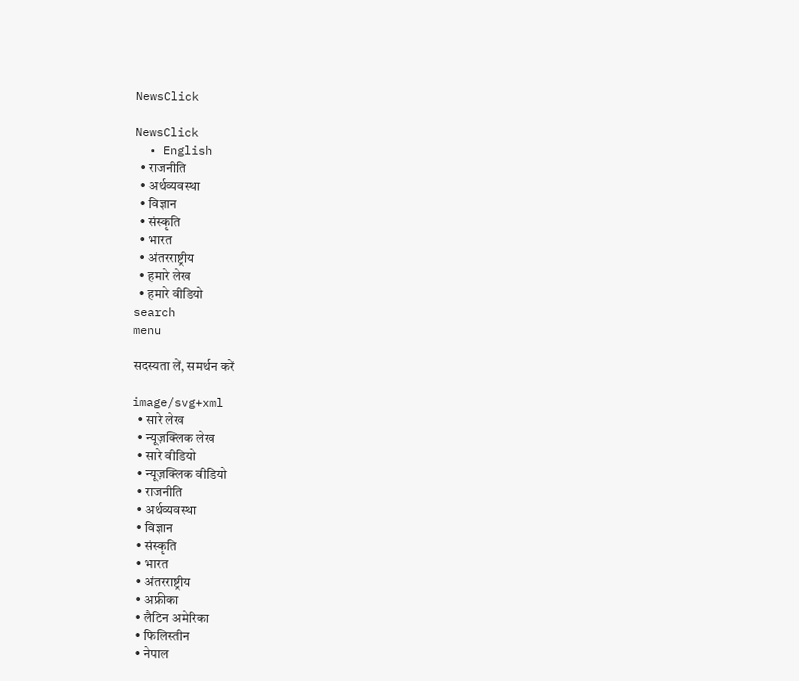NewsClick

NewsClick
  • English
  • राजनीति
  • अर्थव्यवस्था
  • विज्ञान
  • संस्कृति
  • भारत
  • अंतरराष्ट्रीय
  • हमारे लेख
  • हमारे वीडियो
search
menu

सदस्यता लें, समर्थन करें

image/svg+xml
  • सारे लेख
  • न्यूज़क्लिक लेख
  • सारे वीडियो
  • न्यूज़क्लिक वीडियो
  • राजनीति
  • अर्थव्यवस्था
  • विज्ञान
  • संस्कृति
  • भारत
  • अंतरराष्ट्रीय
  • अफ्रीका
  • लैटिन अमेरिका
  • फिलिस्तीन
  • नेपाल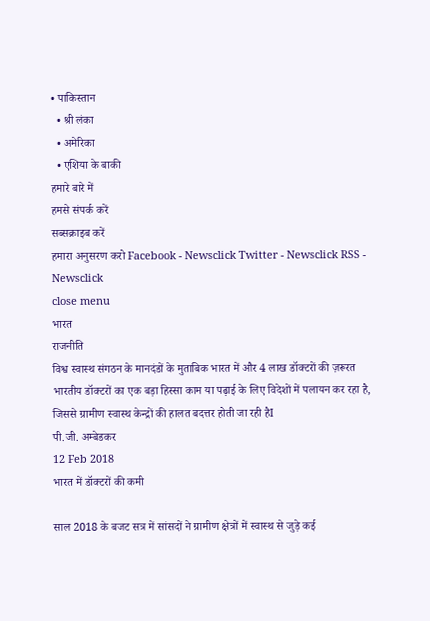• पाकिस्तान
  • श्री लंका
  • अमेरिका
  • एशिया के बाकी
हमारे बारे में
हमसे संपर्क करें
सब्सक्राइब करें
हमारा अनुसरण करो Facebook - Newsclick Twitter - Newsclick RSS - Newsclick
close menu
भारत
राजनीति
विश्व स्वास्थ संगठन के मानदंडों के मुताबिक भारत में और 4 लाख डॉक्टरों की ज़रूरत
भारतीय डॉक्टरों का एक बड़ा हिस्सा काम या पढ़ाई के लिए विदेशों में पलायन कर रहा है, जिससे ग्रामीण स्वास्थ केन्द्रों की हालत बदत्तर होती जा रही हैI
पी.जी. अम्बेडकर
12 Feb 2018
भारत में डॉक्टरों की कमी

साल 2018 के बजट सत्र में सांसदों ने ग्रामीण क्षेत्रों में स्वास्थ से जुड़े कई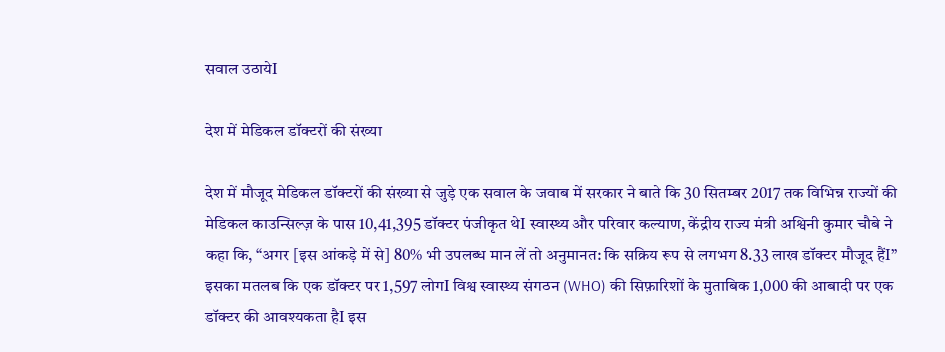सवाल उठायेI

देश में मेडिकल डॉक्टरों की संख्या

देश में मौजूद मेडिकल डॉक्टरों की संख्या से जुड़े एक सवाल के जवाब में सरकार ने बाते कि 30 सितम्बर 2017 तक विभिन्न राज्यों की मेडिकल काउन्सिल्ज़ के पास 10,41,395 डॉक्टर पंजीकृत थेI स्वास्थ्य और परिवार कल्याण, केंद्रीय राज्य मंत्री अश्विनी कुमार चौबे ने कहा कि, “अगर [इस आंकड़े में से] 80% भी उपलब्ध मान लें तो अनुमानत: कि सक्रिय रूप से लगभग 8.33 लाख डॉक्टर मौजूद हैंI” इसका मतलब कि एक डॉक्टर पर 1,597 लोगI विश्व स्वास्थ्य संगठन (WHO) की सिफ़ारिशों के मुताबिक 1,000 की आबादी पर एक डॉक्टर की आवश्यकता हैI इस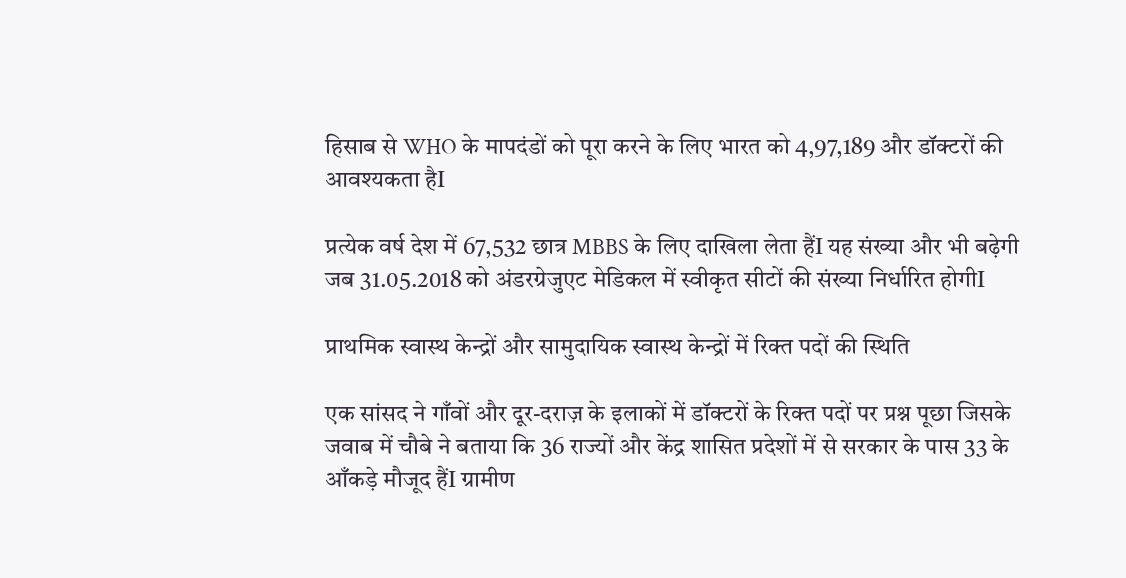हिसाब से WHO के मापदंडों को पूरा करने के लिए भारत को 4,97,189 और डॉक्टरों की आवश्यकता हैI

प्रत्येक वर्ष देश में 67,532 छात्र MBBS के लिए दाखिला लेता हैंI यह संख्या और भी बढ़ेगी जब 31.05.2018 को अंडरग्रेजुएट मेडिकल में स्वीकृत सीटों की संख्या निर्धारित होगीI

प्राथमिक स्वास्थ केन्द्रों और सामुदायिक स्वास्थ केन्द्रों में रिक्त पदों की स्थिति

एक सांसद ने गाँवों और दूर-दराज़ के इलाकों में डॉक्टरों के रिक्त पदों पर प्रश्न पूछा जिसके जवाब में चौबे ने बताया कि 36 राज्यों और केंद्र शासित प्रदेशों में से सरकार के पास 33 के आँकड़े मौजूद हैंI ग्रामीण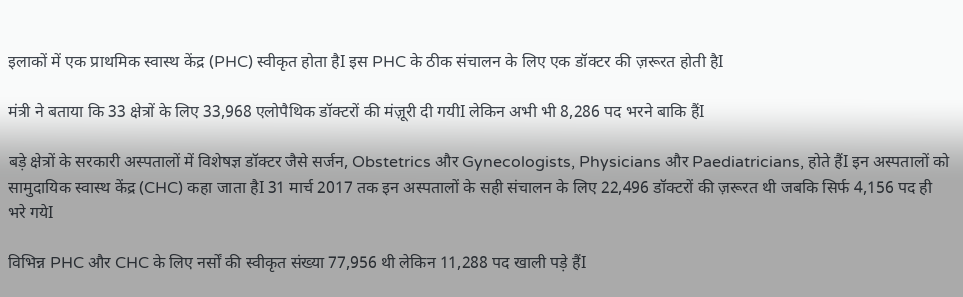इलाकों में एक प्राथमिक स्वास्थ केंद्र (PHC) स्वीकृत होता हैI इस PHC के ठीक संचालन के लिए एक डॉक्टर की ज़रूरत होती हैI

मंत्री ने बताया कि 33 क्षेत्रों के लिए 33,968 एलोपैथिक डॉक्टरों की मंज़ूरी दी गयीI लेकिन अभी भी 8,286 पद भरने बाकि हैंI

बड़े क्षेत्रों के सरकारी अस्पतालों में विशेषज्ञ डॉक्टर जैसे सर्जन, Obstetrics और Gynecologists, Physicians और Paediatricians, होते हैंI इन अस्पतालों को सामुदायिक स्वास्थ केंद्र (CHC) कहा जाता हैI 31 मार्च 2017 तक इन अस्पतालों के सही संचालन के लिए 22,496 डॉक्टरों की ज़रूरत थी जबकि सिर्फ 4,156 पद ही भरे गयेI

विभिन्न PHC और CHC के लिए नर्सों की स्वीकृत संख्या 77,956 थी लेकिन 11,288 पद खाली पड़े हैंI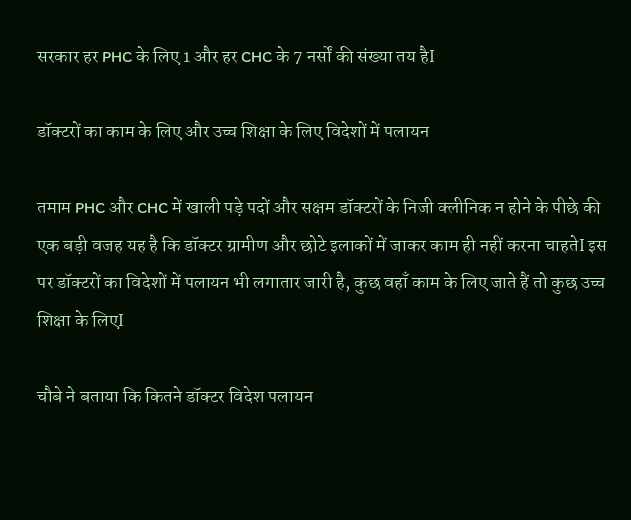सरकार हर PHC के लिए 1 और हर CHC के 7 नर्सों की संख्या तय हैI

डॉक्टरों का काम के लिए और उच्च शिक्षा के लिए विदेशों में पलायन

तमाम PHC और CHC में खाली पड़े पदों और सक्षम डॉक्टरों के निजी क्लीनिक न होने के पीछे की एक बड़ी वजह यह है कि डॉक्टर ग्रामीण और छोटे इलाकों में जाकर काम ही नहीं करना चाहतेI इस पर डॉक्टरों का विदेशों में पलायन भी लगातार जारी है, कुछ वहाँ काम के लिए जाते हैं तो कुछ उच्च शिक्षा के लिएI

चौबे ने बताया कि कितने डॉक्टर विदेश पलायन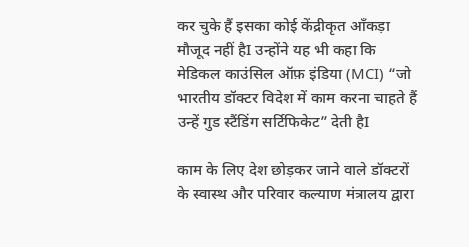कर चुके हैं इसका कोई केंद्रीकृत आँकड़ा मौजूद नहीं हैI उन्होंने यह भी कहा कि मेडिकल काउंसिल ऑफ़ इंडिया (MCI) “जो भारतीय डॉक्टर विदेश में काम करना चाहते हैं उन्हें गुड स्टैंडिंग सर्टिफिकेट” देती हैI

काम के लिए देश छोड़कर जाने वाले डॉक्टरों के स्वास्थ और परिवार कल्याण मंत्रालय द्वारा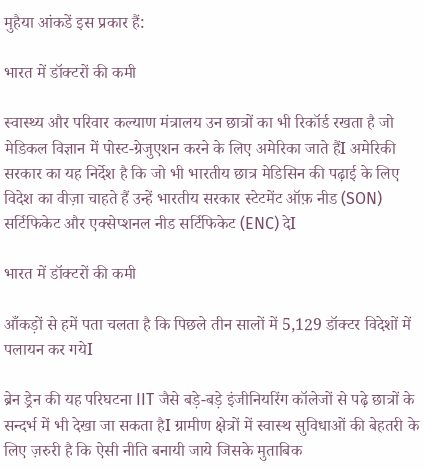मुहैया आंकडें इस प्रकार हैं:

भारत में डॉक्टरों की कमी

स्वास्थ्य और परिवार कल्याण मंत्रालय उन छात्रों का भी रिकॉर्ड रखता है जो मेडिकल विज्ञान में पोस्ट-ग्रेजुएशन करने के लिए अमेरिका जाते हैंI अमेरिकी सरकार का यह निर्देश है कि जो भी भारतीय छात्र मेडिसिन की पढ़ाई के लिए विदेश का वीज़ा चाहते हैं उन्हें भारतीय सरकार स्टेटमेंट ऑफ़ नीड (SON) सर्टिफिकेट और एक्सेप्शनल नीड सर्टिफिकेट (ENC) देI

भारत में डॉक्टरों की कमी

आँकड़ों से हमें पता चलता है कि पिछले तीन सालों में 5,129 डॉक्टर विदेशों में पलायन कर गयेI

ब्रेन ड्रेन की यह परिघटना IIT जैसे बड़े-बड़े इंजीनियरिंग कॉलेजों से पढ़े छात्रों के सन्दर्भ में भी देखा जा सकता हैI ग्रामीण क्षेत्रों में स्वास्थ सुविधाओं की बेहतरी के लिए ज़रुरी है कि ऐसी नीति बनायी जाये जिसके मुताबिक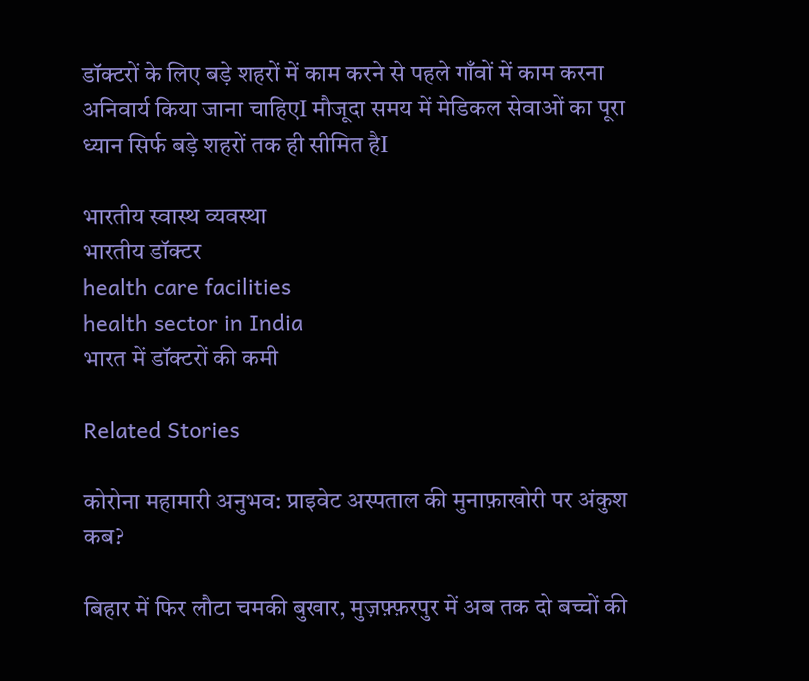डॉक्टरों के लिए बड़े शहरों में काम करने से पहले गाँवों में काम करना अनिवार्य किया जाना चाहिएI मौजूदा समय में मेडिकल सेवाओं का पूरा ध्यान सिर्फ बड़े शहरों तक ही सीमित हैI

भारतीय स्वास्थ व्यवस्था
भारतीय डॉक्टर
health care facilities
health sector in India
भारत में डॉक्टरों की कमी

Related Stories

कोरोना महामारी अनुभव: प्राइवेट अस्पताल की मुनाफ़ाखोरी पर अंकुश कब?

बिहार में फिर लौटा चमकी बुखार, मुज़फ़्फ़रपुर में अब तक दो बच्चों की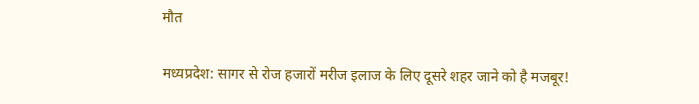मौत

मध्यप्रदेश: सागर से रोज हजारों मरीज इलाज के लिए दूसरे शहर जाने को है मजबूर!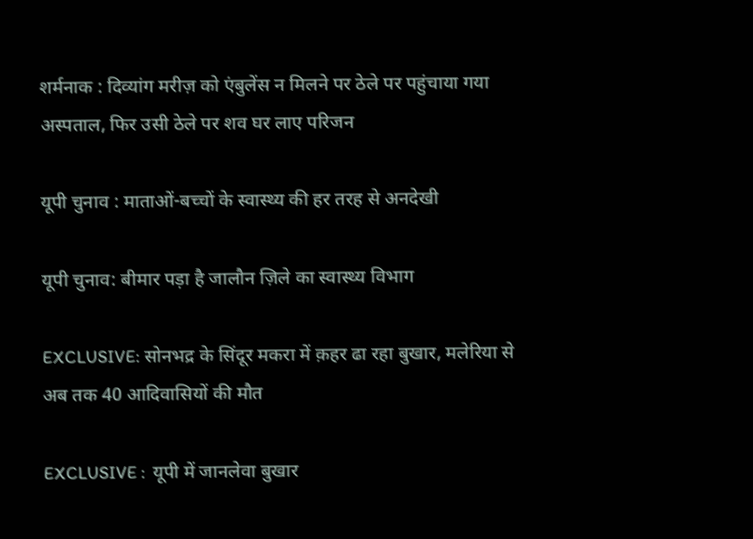शर्मनाक : दिव्यांग मरीज़ को एंबुलेंस न मिलने पर ठेले पर पहुंचाया गया अस्पताल, फिर उसी ठेले पर शव घर लाए परिजन

यूपी चुनाव : माताओं-बच्चों के स्वास्थ्य की हर तरह से अनदेखी

यूपी चुनाव: बीमार पड़ा है जालौन ज़िले का स्वास्थ्य विभाग

EXCLUSIVE: सोनभद्र के सिंदूर मकरा में क़हर ढा रहा बुखार, मलेरिया से अब तक 40 आदिवासियों की मौत

EXCLUSIVE :  यूपी में जानलेवा बुखार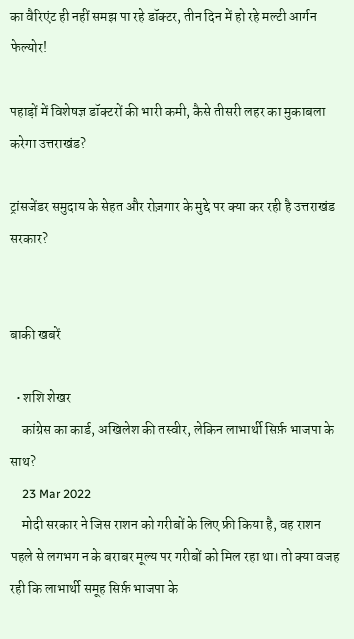का वैरिएंट ही नहीं समझ पा रहे डॉक्टर, तीन दिन में हो रहे मल्टी आर्गन फेल्योर!

पहाड़ों में विशेषज्ञ डॉक्टरों की भारी कमी, कैसे तीसरी लहर का मुकाबला करेगा उत्तराखंड?

ट्रांसजेंडर समुदाय के सेहत और रोज़गार के मुद्दे पर क्या कर रही है उत्तराखंड सरकार?


बाकी खबरें

  • शशि शेखर
    कांग्रेस का कार्ड, अखिलेश की तस्वीर, लेकिन लाभार्थी सिर्फ़ भाजपा के साथ?
    23 Mar 2022
    मोदी सरकार ने जिस राशन को गरीबों के लिए फ्री किया है, वह राशन पहले से लगभग न के बराबर मूल्य पर गरीबों को मिल रहा था। तो क्या वजह रही कि लाभार्थी समूह सिर्फ़ भाजपा के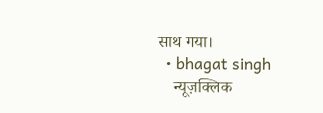साथ गया।
  • bhagat singh
    न्यूज़क्लिक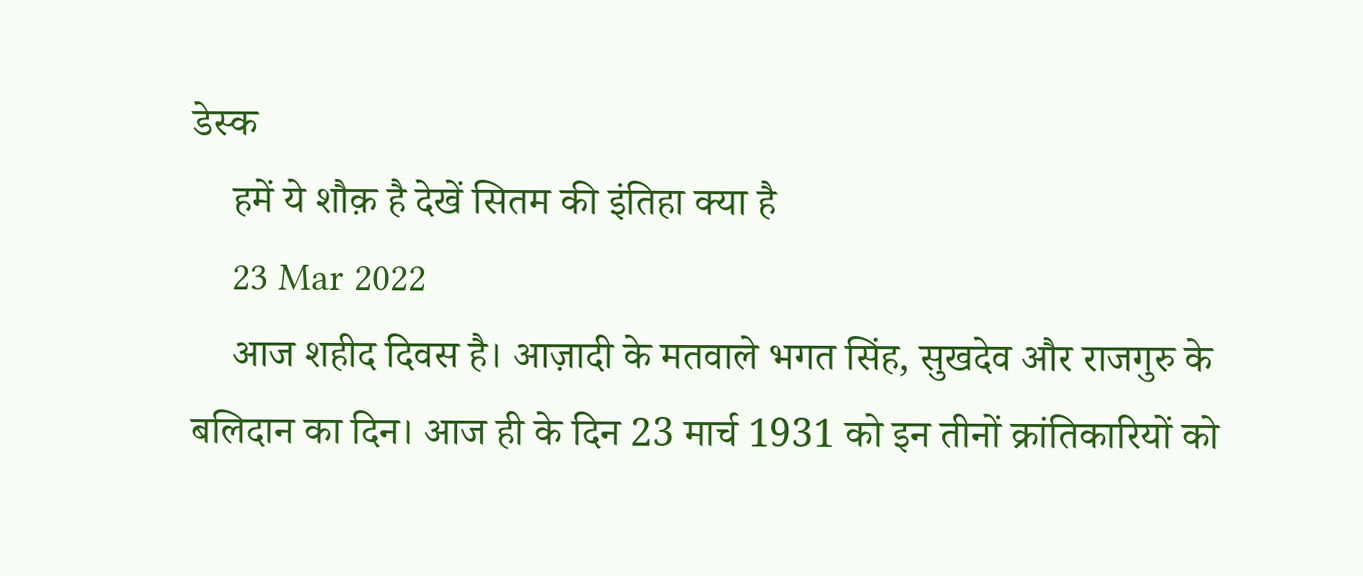डेस्क
    हमें ये शौक़ है देखें सितम की इंतिहा क्या है
    23 Mar 2022
    आज शहीद दिवस है। आज़ादी के मतवाले भगत सिंह, सुखदेव और राजगुरु के बलिदान का दिन। आज ही के दिन 23 मार्च 1931 को इन तीनों क्रांतिकारियों को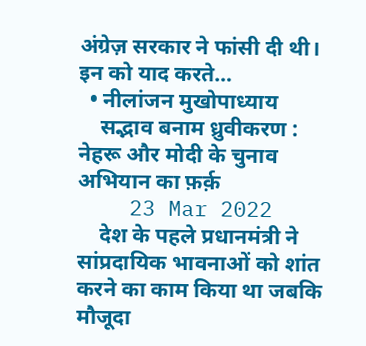अंग्रेज़ सरकार ने फांसी दी थी। इन को याद करते…
  • नीलांजन मुखोपाध्याय
    सद्भाव बनाम ध्रुवीकरण : नेहरू और मोदी के चुनाव अभियान का फ़र्क़
    23 Mar 2022
    देश के पहले प्रधानमंत्री ने सांप्रदायिक भावनाओं को शांत करने का काम किया था जबकि मौजूदा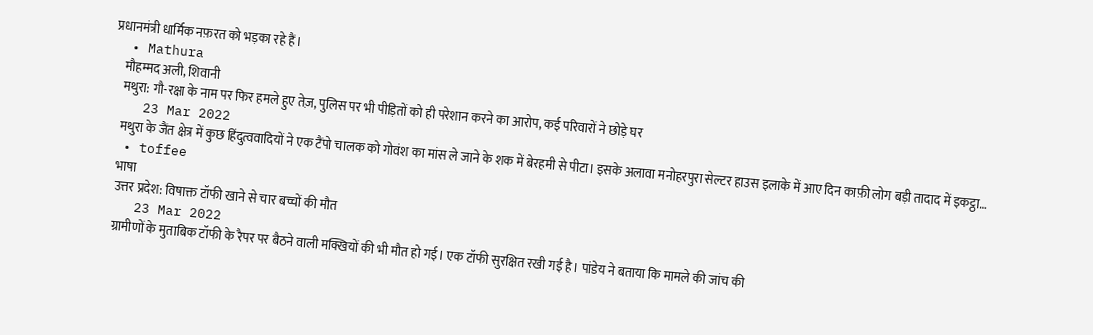प्रधानमंत्री धार्मिक नफ़रत को भड़का रहे हैं।
  • Mathura
    मौहम्मद अली, शिवानी
    मथुरा: गौ-रक्षा के नाम पर फिर हमले हुए तेज़, पुलिस पर भी पीड़ितों को ही परेशान करने का आरोप, कई परिवारों ने छोड़े घर
    23 Mar 2022
    मथुरा के जैंत क्षेत्र में कुछ हिंदुत्ववादियों ने एक टैंपो चालक को गोवंश का मांस ले जाने के शक में बेरहमी से पीटा। इसके अलावा मनोहरपुरा सेल्टर हाउस इलाके में आए दिन काफ़ी लोग बड़ी तादाद में इकट्ठा…
  • toffee
    भाषा
    उत्तर प्रदेश: विषाक्त टॉफी खाने से चार बच्चों की मौत
    23 Mar 2022
    ग्रामीणों के मुताबिक टॉफी के रैपर पर बैठने वाली मक्खियों की भी मौत हो गई। एक टॉफी सुरक्षित रखी गई है। पांडेय ने बताया कि मामले की जांच की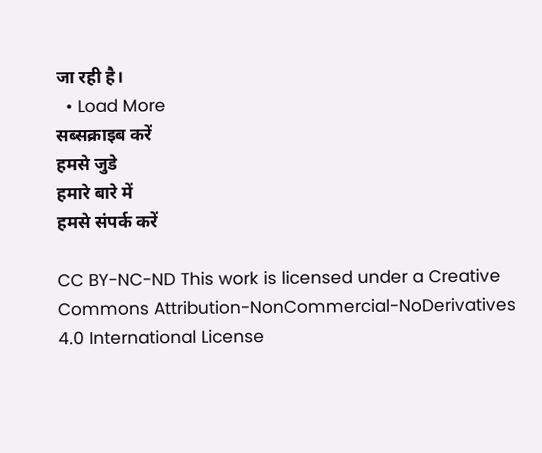जा रही है।
  • Load More
सब्सक्राइब करें
हमसे जुडे
हमारे बारे में
हमसे संपर्क करें

CC BY-NC-ND This work is licensed under a Creative Commons Attribution-NonCommercial-NoDerivatives 4.0 International License